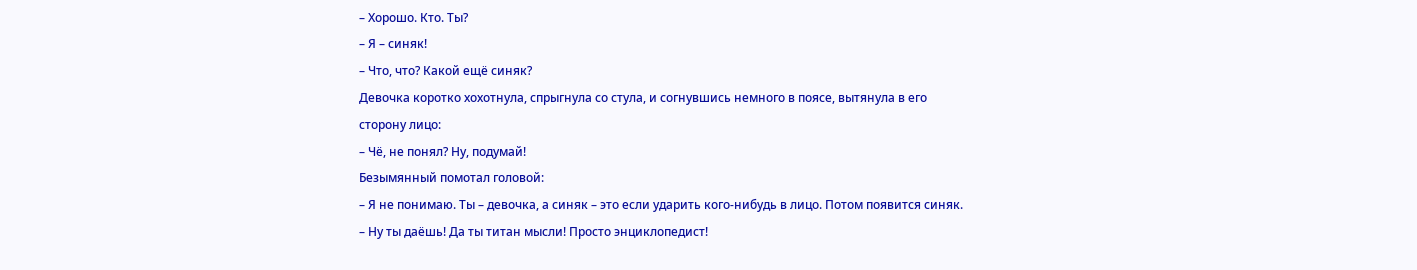– Хорошо. Кто. Ты?
– Я – синяк!
– Что, что? Какой ещё синяк?
Девочка коротко хохотнула, спрыгнула со стула, и согнувшись немного в поясе, вытянула в его сторону лицо:
– Чё, не понял? Ну, подумай!
Безымянный помотал головой:
– Я не понимаю. Ты – девочка, а синяк – это если ударить кого-нибудь в лицо. Потом появится синяк.
– Ну ты даёшь! Да ты титан мысли! Просто энциклопедист!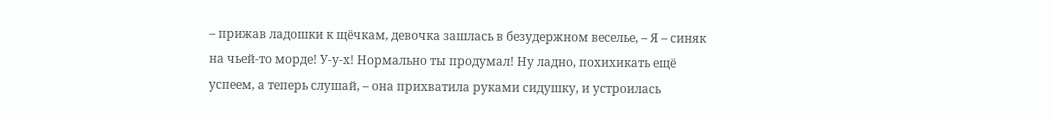– прижав ладошки к щёчкам, девочка зашлась в безудержном веселье, – Я – синяк на чьей-то морде! У-у-х! Нормально ты продумал! Ну ладно, похихикать ещё успеем, а теперь слушай, – она прихватила руками сидушку, и устроилась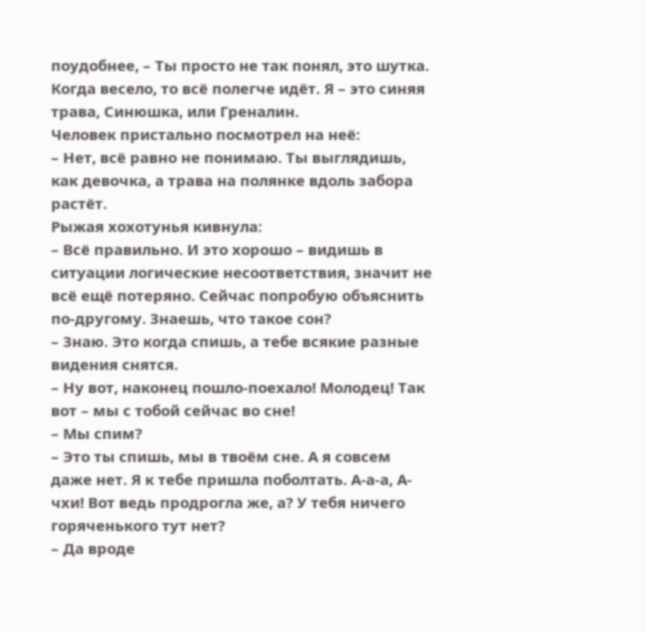поудобнее, – Ты просто не так понял, это шутка. Когда весело, то всё полегче идёт. Я – это синяя трава, Синюшка, или Греналин.
Человек пристально посмотрел на неё:
– Нет, всё равно не понимаю. Ты выглядишь, как девочка, а трава на полянке вдоль забора растёт.
Рыжая хохотунья кивнула:
– Всё правильно. И это хорошо – видишь в ситуации логические несоответствия, значит не всё ещё потеряно. Сейчас попробую объяснить по-другому. Знаешь, что такое сон?
– Знаю. Это когда спишь, а тебе всякие разные видения снятся.
– Ну вот, наконец пошло-поехало! Молодец! Так вот – мы с тобой сейчас во сне!
– Мы спим?
– Это ты спишь, мы в твоём сне. А я совсем даже нет. Я к тебе пришла поболтать. А-а-а, А-чхи! Вот ведь продрогла же, а? У тебя ничего горяченького тут нет?
– Да вроде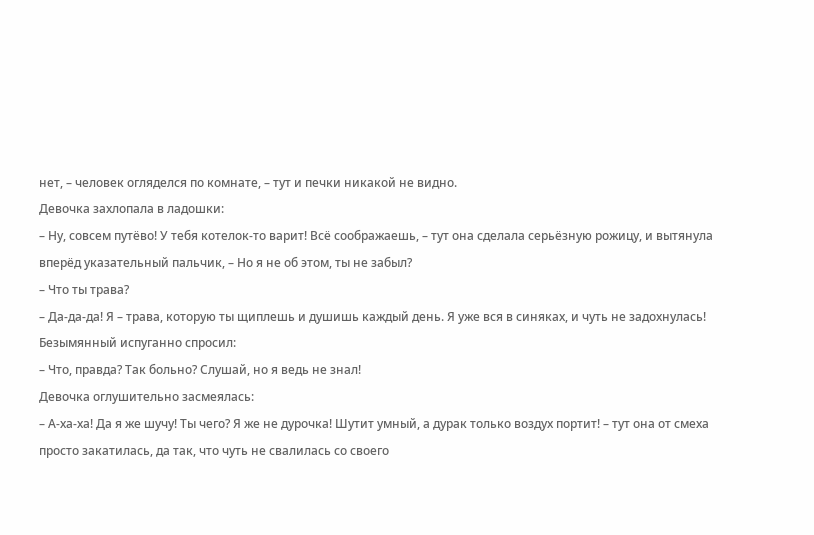нет, – человек огляделся по комнате, – тут и печки никакой не видно.
Девочка захлопала в ладошки:
– Ну, совсем путёво! У тебя котелок-то варит! Всё соображаешь, – тут она сделала серьёзную рожицу, и вытянула вперёд указательный пальчик, – Но я не об этом, ты не забыл?
– Что ты трава?
– Да-да-да! Я – трава, которую ты щиплешь и душишь каждый день. Я уже вся в синяках, и чуть не задохнулась!
Безымянный испуганно спросил:
– Что, правда? Так больно? Слушай, но я ведь не знал!
Девочка оглушительно засмеялась:
– А-ха-ха! Да я же шучу! Ты чего? Я же не дурочка! Шутит умный, а дурак только воздух портит! – тут она от смеха просто закатилась, да так, что чуть не свалилась со своего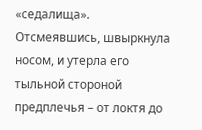«седалища». Отсмеявшись, швыркнула носом, и утерла его тыльной стороной предплечья – от локтя до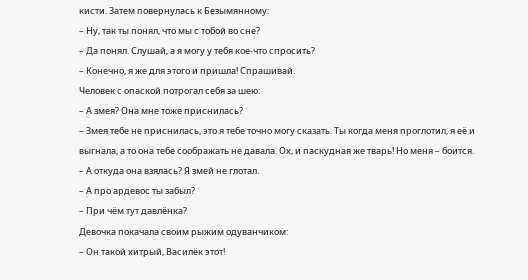кисти. Затем повернулась к Безымянному:
– Ну, так ты понял, что мы с тобой во сне?
– Да понял. Слушай, а я могу у тебя кое-что спросить?
– Конечно, я же для этого и пришла! Спрашивай.
Человек с опаской потрогал себя за шею:
– А змея? Она мне тоже приснилась?
– Змея тебе не приснилась, это я тебе точно могу сказать. Ты когда меня проглотил, я её и выгнала, а то она тебе соображать не давала. Ох, и паскудная же тварь! Но меня – боится.
– А откуда она взялась? Я змей не глотал.
– А про ардевос ты забыл?
– При чём тут давлёнка?
Девочка покачала своим рыжим одуванчиком:
– Он такой хитрый, Василёк этот!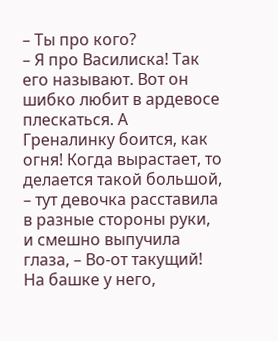– Ты про кого?
– Я про Василиска! Так его называют. Вот он шибко любит в ардевосе плескаться. А Греналинку боится, как огня! Когда вырастает, то делается такой большой, – тут девочка расставила в разные стороны руки, и смешно выпучила глаза, – Во-от такущий! На башке у него,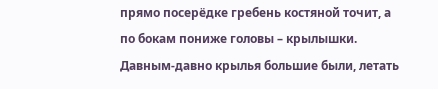прямо посерёдке гребень костяной точит, а по бокам пониже головы – крылышки. Давным-давно крылья большие были, летать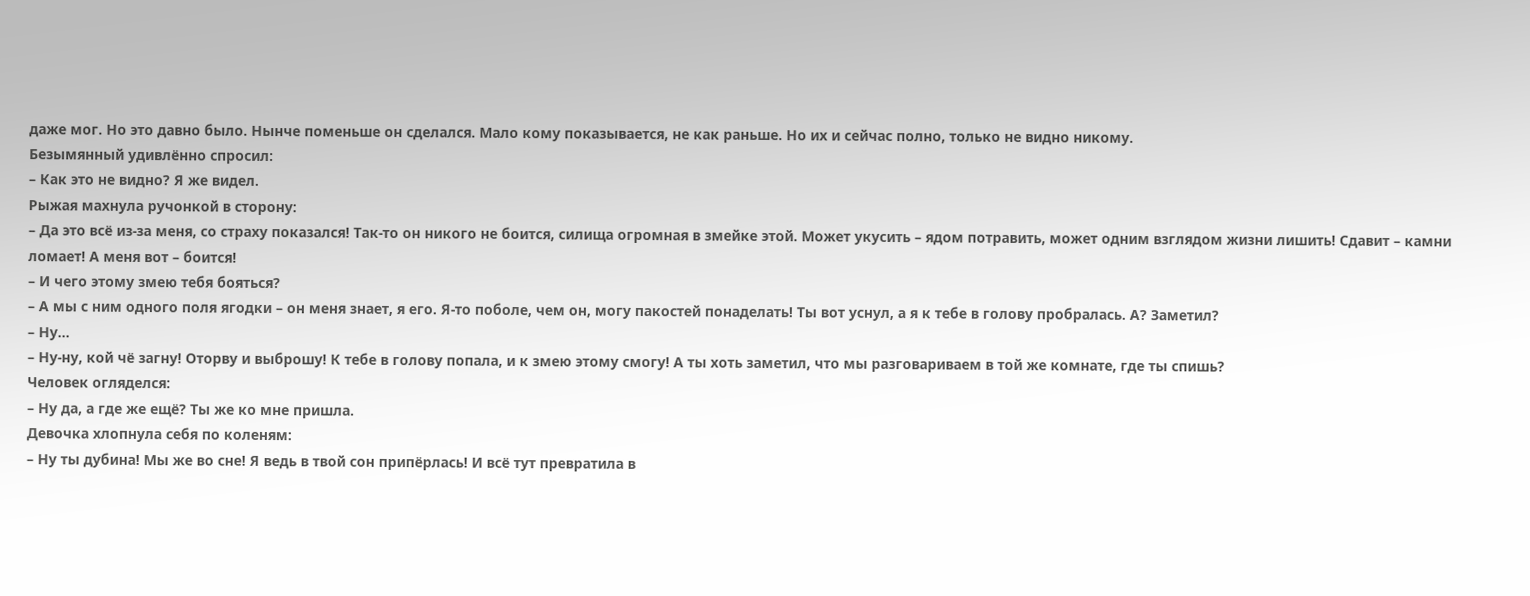даже мог. Но это давно было. Нынче поменьше он сделался. Мало кому показывается, не как раньше. Но их и сейчас полно, только не видно никому.
Безымянный удивлённо спросил:
– Как это не видно? Я же видел.
Рыжая махнула ручонкой в сторону:
– Да это всё из-за меня, со страху показался! Так-то он никого не боится, силища огромная в змейке этой. Может укусить – ядом потравить, может одним взглядом жизни лишить! Сдавит – камни ломает! А меня вот – боится!
– И чего этому змею тебя бояться?
– А мы с ним одного поля ягодки – он меня знает, я его. Я-то поболе, чем он, могу пакостей понаделать! Ты вот уснул, а я к тебе в голову пробралась. А? Заметил?
– Ну…
– Ну-ну, кой чё загну! Оторву и выброшу! К тебе в голову попала, и к змею этому смогу! А ты хоть заметил, что мы разговариваем в той же комнате, где ты спишь?
Человек огляделся:
– Ну да, а где же ещё? Ты же ко мне пришла.
Девочка хлопнула себя по коленям:
– Ну ты дубина! Мы же во сне! Я ведь в твой сон припёрлась! И всё тут превратила в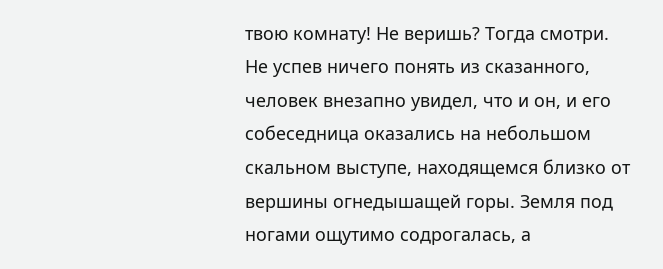твою комнату! Не веришь? Тогда смотри.
Не успев ничего понять из сказанного, человек внезапно увидел, что и он, и его собеседница оказались на небольшом скальном выступе, находящемся близко от вершины огнедышащей горы. Земля под ногами ощутимо содрогалась, а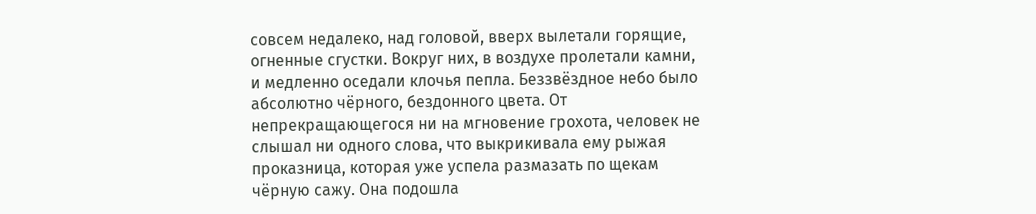совсем недалеко, над головой, вверх вылетали горящие, огненные сгустки. Вокруг них, в воздухе пролетали камни, и медленно оседали клочья пепла. Беззвёздное небо было абсолютно чёрного, бездонного цвета. От непрекращающегося ни на мгновение грохота, человек не слышал ни одного слова, что выкрикивала ему рыжая проказница, которая уже успела размазать по щекам чёрную сажу. Она подошла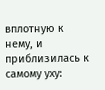вплотную к нему, и приблизилась к самому уху: